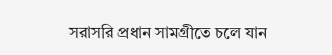সরাসরি প্রধান সামগ্রীতে চলে যান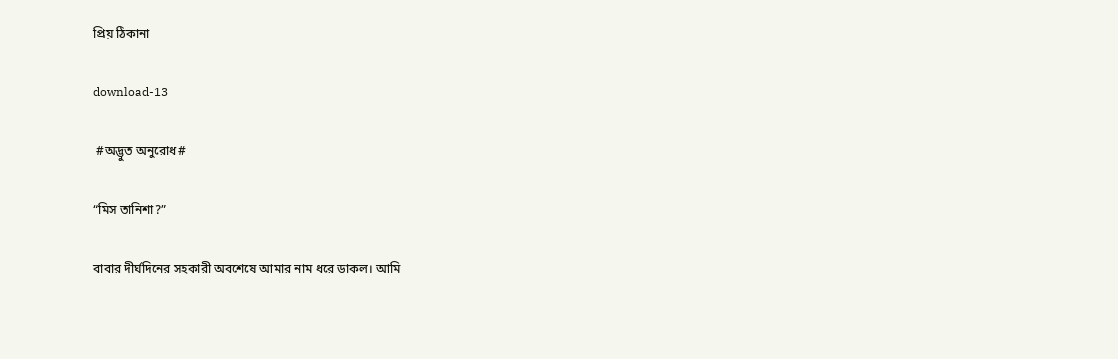প্রিয় ঠিকানা

download-13

 #অদ্ভুত অনুরোধ#

“মিস তানিশা?”

বাবার দীর্ঘদিনের সহকারী অবশেষে আমার নাম ধরে ডাকল। আমি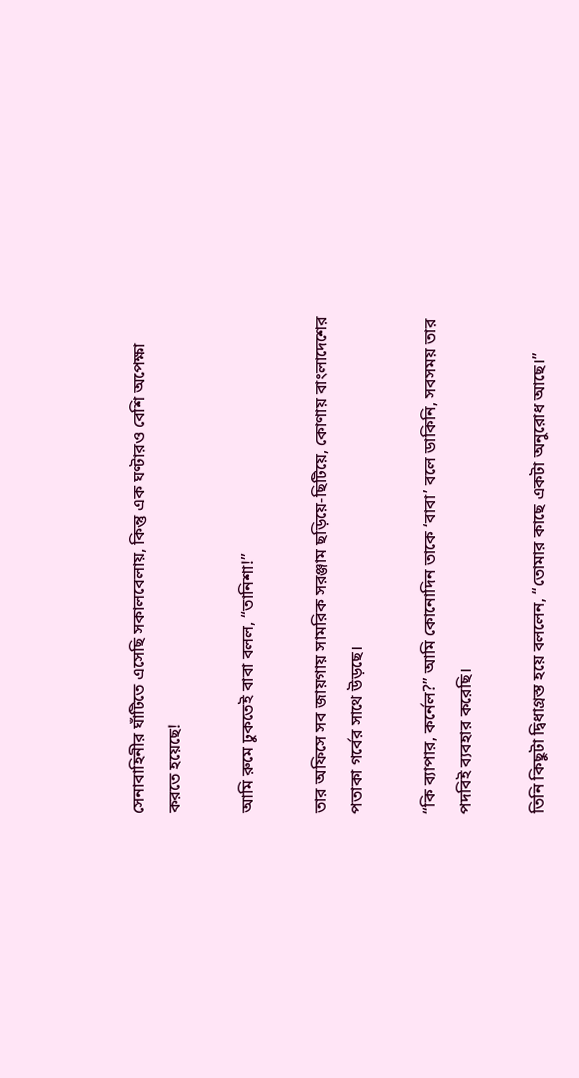সেনাবাহিনীর ঘাঁটিতে এসেছি সকালবেলায়, কিন্তু এক ঘণ্টারও বেশি অপেক্ষা করতে হয়েছে!

আমি রুমে ঢুকতেই বাবা বলল, “তানিশা!”

তার অফিসে সব জায়গায় সামরিক সরঞ্জাম ছড়িয়ে-ছিটিয়ে, কোণায় বাংলাদেশের পতাকা গর্বের সাথে উড়ছে।

“কি ব্যাপার, কর্নেল?” আমি কোনোদিন তাকে ‘বাবা’ বলে ডাকিনি, সবসময় তার পদবিই ব্যবহার করেছি।

তিনি কিছুটা দ্বিধাগ্রস্ত হয়ে বললেন, “তোমার কাছে একটা অনুরোধ আছে।”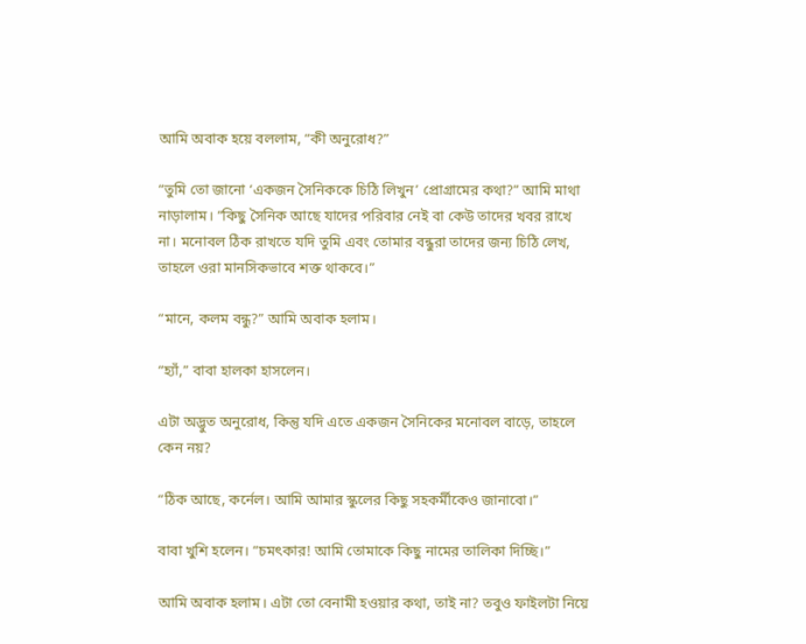আমি অবাক হয়ে বললাম, “কী অনুরোধ?”

“তুমি তো জানো ‘একজন সৈনিককে চিঠি লিখুন’ প্রোগ্রামের কথা?” আমি মাথা নাড়ালাম। “কিছু সৈনিক আছে যাদের পরিবার নেই বা কেউ তাদের খবর রাখে না। মনোবল ঠিক রাখতে যদি তুমি এবং তোমার বন্ধুরা তাদের জন্য চিঠি লেখ, তাহলে ওরা মানসিকভাবে শক্ত থাকবে।”

“মানে, কলম বন্ধু?” আমি অবাক হলাম।

“হ্যাঁ,” বাবা হালকা হাসলেন।

এটা অদ্ভুত অনুরোধ, কিন্তু যদি এতে একজন সৈনিকের মনোবল বাড়ে, তাহলে কেন নয়?

“ঠিক আছে, কর্নেল। আমি আমার স্কুলের কিছু সহকর্মীকেও জানাবো।”

বাবা খুশি হলেন। “চমৎকার! আমি তোমাকে কিছু নামের তালিকা দিচ্ছি।”

আমি অবাক হলাম। এটা তো বেনামী হওয়ার কথা, তাই না? তবুও ফাইলটা নিয়ে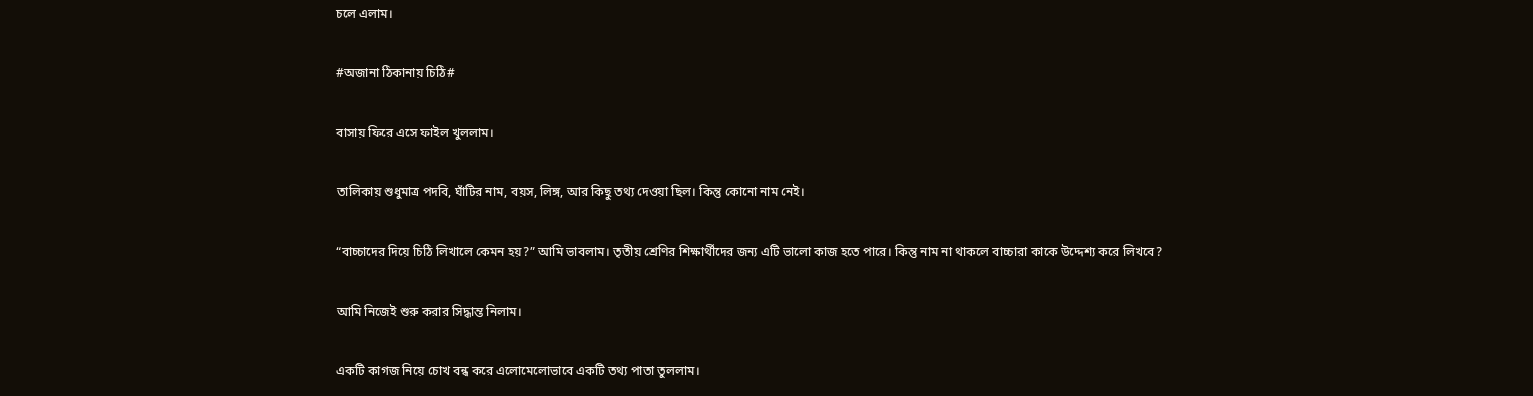চলে এলাম।

#অজানা ঠিকানায় চিঠি#

বাসায় ফিরে এসে ফাইল খুললাম।

তালিকায় শুধুমাত্র পদবি, ঘাঁটির নাম, বয়স, লিঙ্গ, আর কিছু তথ্য দেওয়া ছিল। কিন্তু কোনো নাম নেই।

“বাচ্চাদের দিয়ে চিঠি লিখালে কেমন হয়?” আমি ভাবলাম। তৃতীয় শ্রেণির শিক্ষার্থীদের জন্য এটি ভালো কাজ হতে পারে। কিন্তু নাম না থাকলে বাচ্চারা কাকে উদ্দেশ্য করে লিখবে?

আমি নিজেই শুরু করার সিদ্ধান্ত নিলাম।

একটি কাগজ নিয়ে চোখ বন্ধ করে এলোমেলোভাবে একটি তথ্য পাতা তুললাম।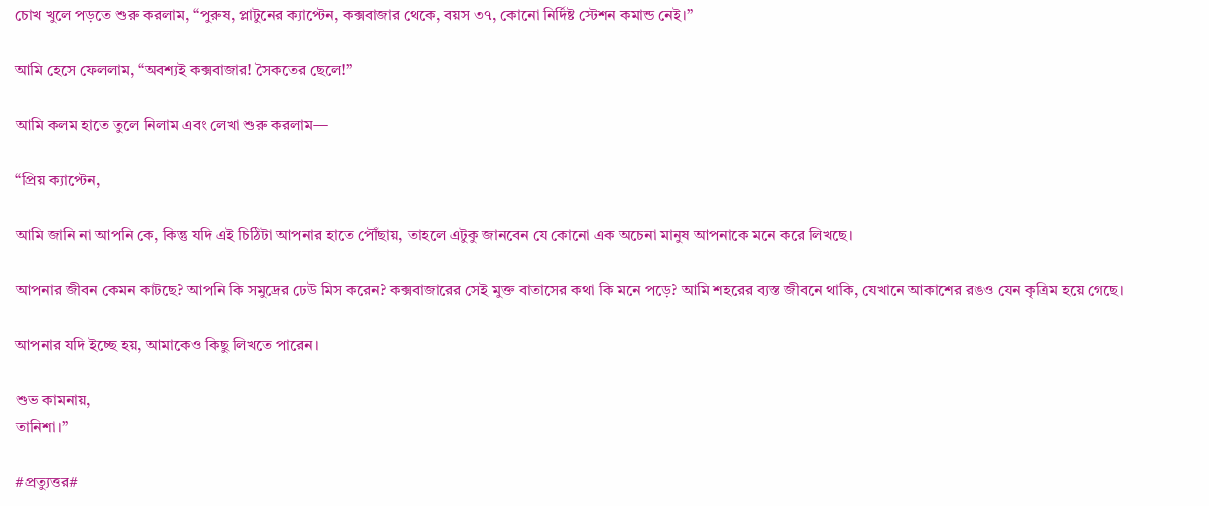চোখ খুলে পড়তে শুরু করলাম, “পুরুষ, প্লাটুনের ক্যাপ্টেন, কক্সবাজার থেকে, বয়স ৩৭, কোনো নির্দিষ্ট স্টেশন কমান্ড নেই।”

আমি হেসে ফেললাম, “অবশ্যই কক্সবাজার! সৈকতের ছেলে!”

আমি কলম হাতে তুলে নিলাম এবং লেখা শুরু করলাম—

“প্রিয় ক্যাপ্টেন,

আমি জানি না আপনি কে, কিন্তু যদি এই চিঠিটা আপনার হাতে পৌঁছায়, তাহলে এটুকু জানবেন যে কোনো এক অচেনা মানুষ আপনাকে মনে করে লিখছে।

আপনার জীবন কেমন কাটছে? আপনি কি সমুদ্রের ঢেউ মিস করেন? কক্সবাজারের সেই মুক্ত বাতাসের কথা কি মনে পড়ে? আমি শহরের ব্যস্ত জীবনে থাকি, যেখানে আকাশের রঙও যেন কৃত্রিম হয়ে গেছে।

আপনার যদি ইচ্ছে হয়, আমাকেও কিছু লিখতে পারেন।

শুভ কামনায়,
তানিশা।”

#প্রত্যুত্তর#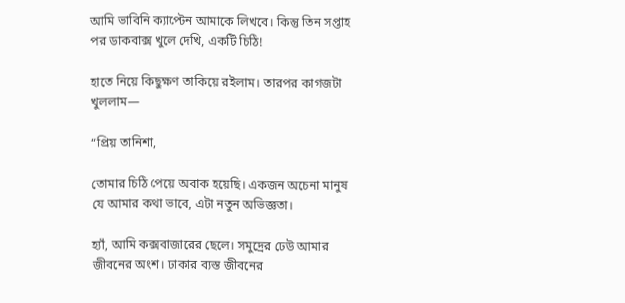আমি ভাবিনি ক্যাপ্টেন আমাকে লিখবে। কিন্তু তিন সপ্তাহ পর ডাকবাক্স খুলে দেখি, একটি চিঠি!

হাতে নিয়ে কিছুক্ষণ তাকিয়ে রইলাম। তারপর কাগজটা খুললাম—

“প্রিয় তানিশা,

তোমার চিঠি পেয়ে অবাক হয়েছি। একজন অচেনা মানুষ যে আমার কথা ভাবে, এটা নতুন অভিজ্ঞতা।

হ্যাঁ, আমি কক্সবাজারের ছেলে। সমুদ্রের ঢেউ আমার জীবনের অংশ। ঢাকার ব্যস্ত জীবনের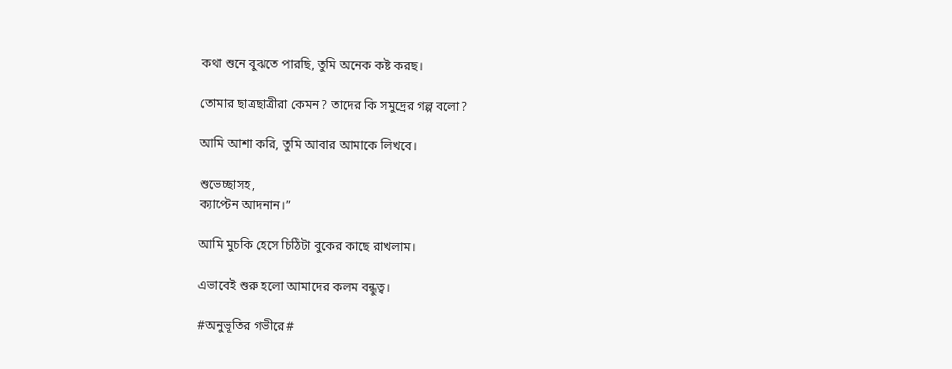কথা শুনে বুঝতে পারছি, তুমি অনেক কষ্ট করছ।

তোমার ছাত্রছাত্রীরা কেমন? তাদের কি সমুদ্রের গল্প বলো?

আমি আশা করি, তুমি আবার আমাকে লিখবে।

শুভেচ্ছাসহ,
ক্যাপ্টেন আদনান।”

আমি মুচকি হেসে চিঠিটা বুকের কাছে রাখলাম।

এভাবেই শুরু হলো আমাদের কলম বন্ধুত্ব।

#অনুভূতির গভীরে#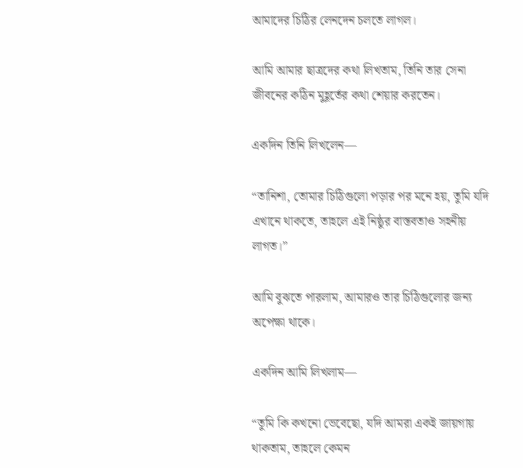আমাদের চিঠির লেনদেন চলতে লাগল।

আমি আমার ছাত্রদের কথা লিখতাম, তিনি তার সেনা জীবনের কঠিন মুহূর্তের কথা শেয়ার করতেন।

একদিন তিনি লিখলেন—

“তানিশা, তোমার চিঠিগুলো পড়ার পর মনে হয়, তুমি যদি এখানে থাকতে, তাহলে এই নিষ্ঠুর বাস্তবতাও সহনীয় লাগত।”

আমি বুঝতে পারলাম, আমারও তার চিঠিগুলোর জন্য অপেক্ষা থাকে।

একদিন আমি লিখলাম—

“তুমি কি কখনো ভেবেছো, যদি আমরা একই জায়গায় থাকতাম, তাহলে কেমন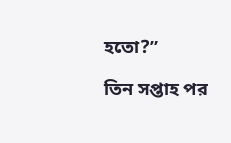হতো?”

তিন সপ্তাহ পর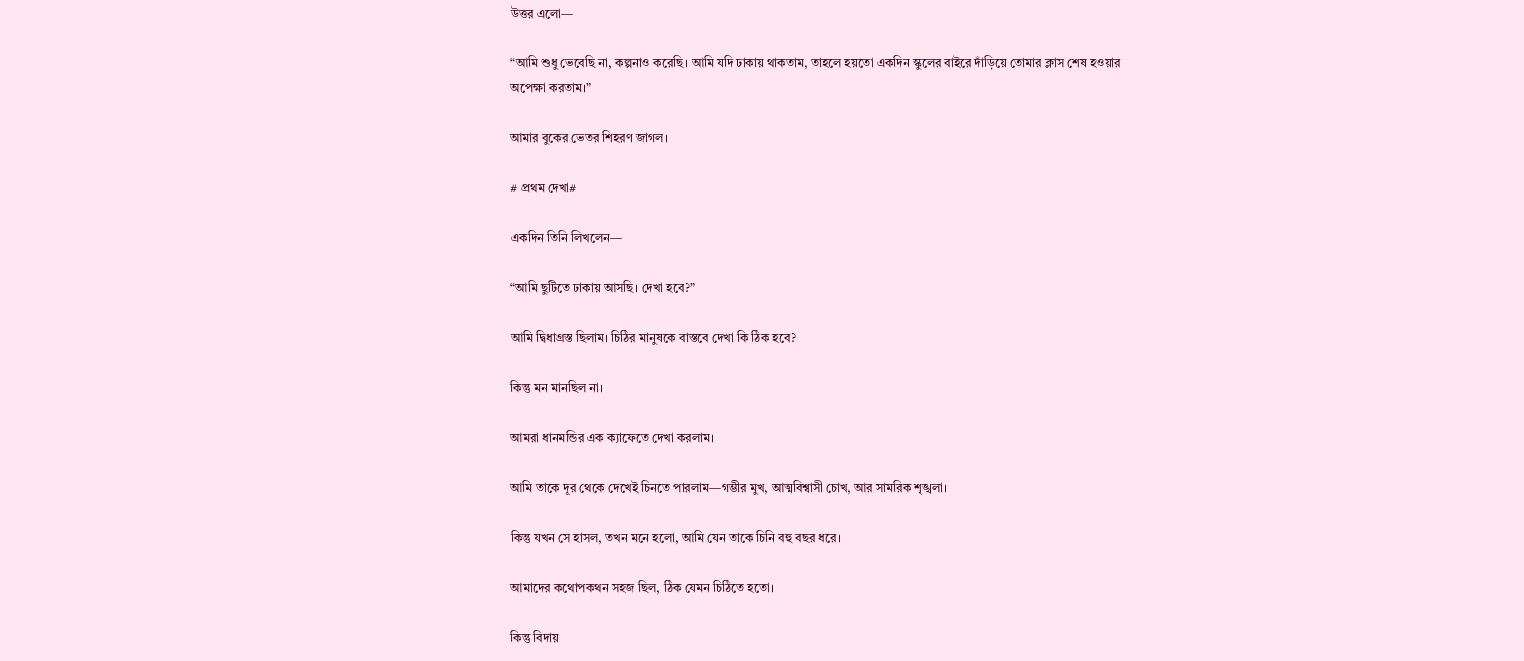উত্তর এলো—

“আমি শুধু ভেবেছি না, কল্পনাও করেছি। আমি যদি ঢাকায় থাকতাম, তাহলে হয়তো একদিন স্কুলের বাইরে দাঁড়িয়ে তোমার ক্লাস শেষ হওয়ার অপেক্ষা করতাম।”

আমার বুকের ভেতর শিহরণ জাগল।

# প্রথম দেখা#

একদিন তিনি লিখলেন—

“আমি ছুটিতে ঢাকায় আসছি। দেখা হবে?”

আমি দ্বিধাগ্রস্ত ছিলাম। চিঠির মানুষকে বাস্তবে দেখা কি ঠিক হবে?

কিন্তু মন মানছিল না।

আমরা ধানমন্ডির এক ক্যাফেতে দেখা করলাম।

আমি তাকে দূর থেকে দেখেই চিনতে পারলাম—গম্ভীর মুখ, আত্মবিশ্বাসী চোখ, আর সামরিক শৃঙ্খলা।

কিন্তু যখন সে হাসল, তখন মনে হলো, আমি যেন তাকে চিনি বহু বছর ধরে।

আমাদের কথোপকথন সহজ ছিল, ঠিক যেমন চিঠিতে হতো।

কিন্তু বিদায়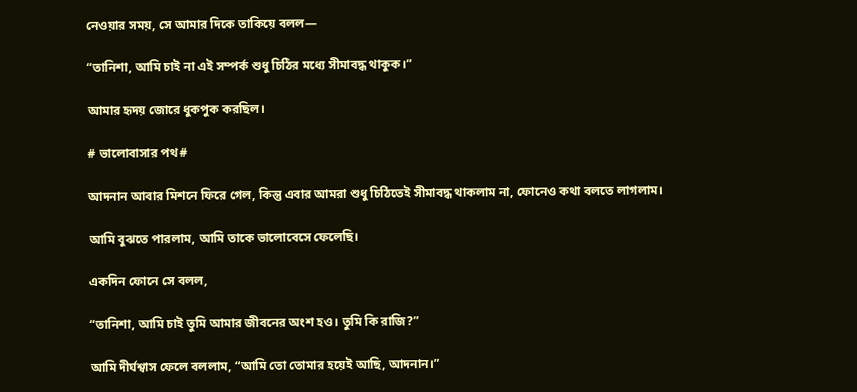নেওয়ার সময়, সে আমার দিকে তাকিয়ে বলল—

“তানিশা, আমি চাই না এই সম্পর্ক শুধু চিঠির মধ্যে সীমাবদ্ধ থাকুক।”

আমার হৃদয় জোরে ধুকপুক করছিল।

# ভালোবাসার পথ#

আদনান আবার মিশনে ফিরে গেল, কিন্তু এবার আমরা শুধু চিঠিতেই সীমাবদ্ধ থাকলাম না, ফোনেও কথা বলতে লাগলাম।

আমি বুঝতে পারলাম, আমি তাকে ভালোবেসে ফেলেছি।

একদিন ফোনে সে বলল,

“তানিশা, আমি চাই তুমি আমার জীবনের অংশ হও। তুমি কি রাজি?”

আমি দীর্ঘশ্বাস ফেলে বললাম, “আমি তো তোমার হয়েই আছি, আদনান।”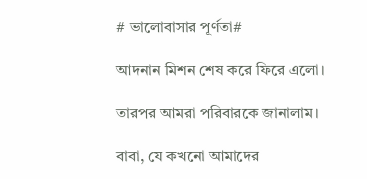# ভালোবাসার পূর্ণতা#

আদনান মিশন শেষ করে ফিরে এলো।

তারপর আমরা পরিবারকে জানালাম।

বাবা, যে কখনো আমাদের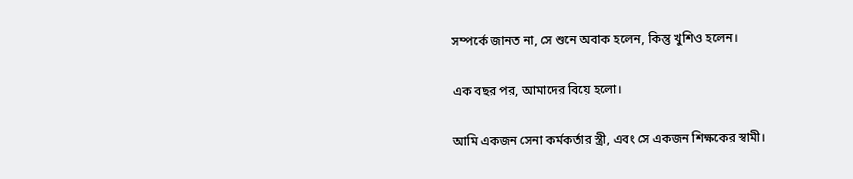সম্পর্কে জানত না, সে শুনে অবাক হলেন, কিন্তু খুশিও হলেন।

এক বছর পর, আমাদের বিয়ে হলো।

আমি একজন সেনা কর্মকর্তার স্ত্রী, এবং সে একজন শিক্ষকের স্বামী।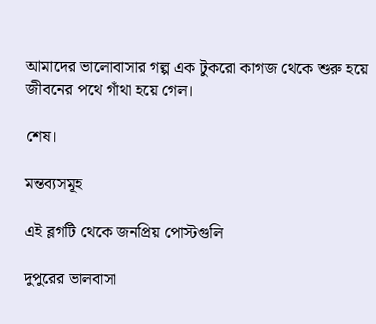আমাদের ভালোবাসার গল্প এক টুকরো কাগজ থেকে শুরু হয়ে জীবনের পথে গাঁথা হয়ে গেল।

শেষ।

মন্তব্যসমূহ

এই ব্লগটি থেকে জনপ্রিয় পোস্টগুলি

দুপুরের ভালবাসা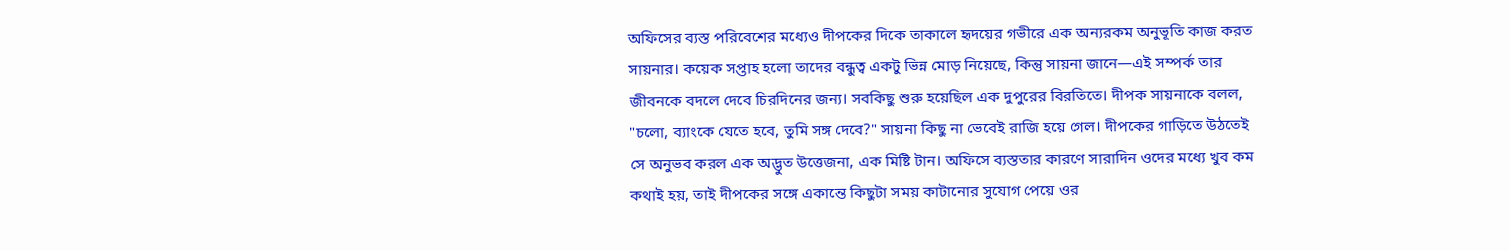অফিসের ব্যস্ত পরিবেশের মধ্যেও দীপকের দিকে তাকালে হৃদয়ের গভীরে এক অন্যরকম অনুভূতি কাজ করত সায়নার। কয়েক সপ্তাহ হলো তাদের বন্ধুত্ব একটু ভিন্ন মোড় নিয়েছে, কিন্তু সায়না জানে—এই সম্পর্ক তার জীবনকে বদলে দেবে চিরদিনের জন্য। সবকিছু শুরু হয়েছিল এক দুপুরের বিরতিতে। দীপক সায়নাকে বলল, "চলো, ব্যাংকে যেতে হবে, তুমি সঙ্গ দেবে?" সায়না কিছু না ভেবেই রাজি হয়ে গেল। দীপকের গাড়িতে উঠতেই সে অনুভব করল এক অদ্ভুত উত্তেজনা, এক মিষ্টি টান। অফিসে ব্যস্ততার কারণে সারাদিন ওদের মধ্যে খুব কম কথাই হয়, তাই দীপকের সঙ্গে একান্তে কিছুটা সময় কাটানোর সুযোগ পেয়ে ওর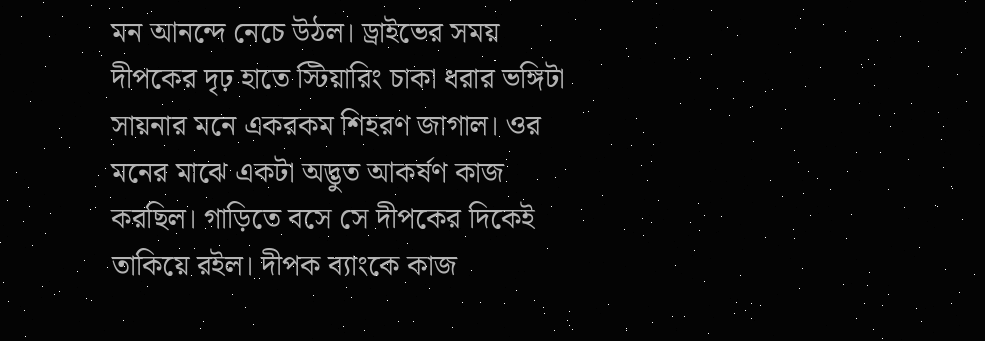মন আনন্দে নেচে উঠল। ড্রাইভের সময় দীপকের দৃঢ় হাতে স্টিয়ারিং চাকা ধরার ভঙ্গিটা সায়নার মনে একরকম শিহরণ জাগাল। ওর মনের মাঝে একটা অদ্ভুত আকর্ষণ কাজ করছিল। গাড়িতে বসে সে দীপকের দিকেই তাকিয়ে রইল। দীপক ব্যাংকে কাজ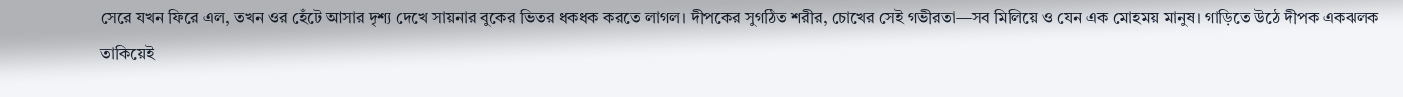সেরে যখন ফিরে এল, তখন ওর হেঁটে আসার দৃশ্য দেখে সায়নার বুকের ভিতর ধকধক করতে লাগল। দীপকের সুগঠিত শরীর, চোখের সেই গভীরতা—সব মিলিয়ে ও যেন এক মোহময় মানুষ। গাড়িতে উঠে দীপক একঝলক তাকিয়েই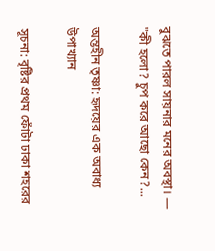বুঝতে পারল সায়নার মনের অবস্থা। — "কী হলো? চুপ করে আছো কেন?...

অন্তহীন তৃষ্ণা: হৃদয়ের এক অবাধ্য উপাখ্যান

সূচনা: বৃষ্টির প্রথম ফোঁটা ঢাকা শহরের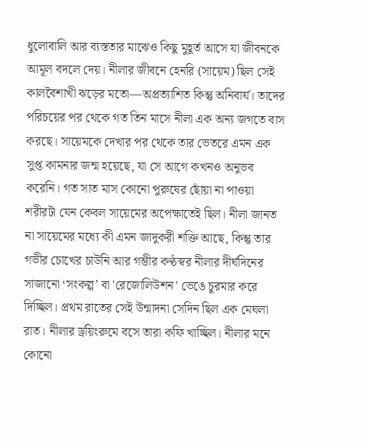ধুলোবালি আর ব্যস্ততার মাঝেও কিছু মুহূর্ত আসে যা জীবনকে আমূল বদলে দেয়। নীলার জীবনে হেনরি (সায়েম) ছিল সেই কালবৈশাখী ঝড়ের মতো—অপ্রত্যাশিত কিন্তু অনিবার্য। তাদের পরিচয়ের পর থেকে গত তিন মাসে নীলা এক অন্য জগতে বাস করছে। সায়েমকে দেখার পর থেকে তার ভেতরে এমন এক সুপ্ত কামনার জন্ম হয়েছে, যা সে আগে কখনও অনুভব করেনি। গত সাত মাস কোনো পুরুষের ছোঁয়া না পাওয়া শরীরটা যেন কেবল সায়েমের অপেক্ষাতেই ছিল। নীলা জানত না সায়েমের মধ্যে কী এমন জাদুকরী শক্তি আছে, কিন্তু তার গভীর চোখের চাউনি আর গম্ভীর কণ্ঠস্বর নীলার দীর্ঘদিনের সাজানো ‘সংকল্প’ বা 'রেজোলিউশন' ভেঙে চুরমার করে দিচ্ছিল। প্রথম রাতের সেই উন্মাদনা সেদিন ছিল এক মেঘলা রাত। নীলার ড্রয়িংরুমে বসে তারা কফি খাচ্ছিল। নীলার মনে কোনো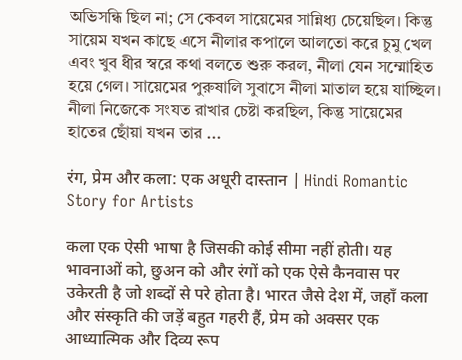অভিসন্ধি ছিল না; সে কেবল সায়েমের সান্নিধ্য চেয়েছিল। কিন্তু সায়েম যখন কাছে এসে নীলার কপালে আলতো করে চুমু খেল এবং খুব ধীর স্বরে কথা বলতে শুরু করল, নীলা যেন সম্মোহিত হয়ে গেল। সায়েমের পুরুষালি সুবাসে নীলা মাতাল হয়ে যাচ্ছিল। নীলা নিজেকে সংযত রাখার চেষ্টা করছিল, কিন্তু সায়েমের হাতের ছোঁয়া যখন তার ...

रंग, प्रेम और कला: एक अधूरी दास्तान | Hindi Romantic Story for Artists

कला एक ऐसी भाषा है जिसकी कोई सीमा नहीं होती। यह भावनाओं को, छुअन को और रंगों को एक ऐसे कैनवास पर उकेरती है जो शब्दों से परे होता है। भारत जैसे देश में, जहाँ कला और संस्कृति की जड़ें बहुत गहरी हैं, प्रेम को अक्सर एक आध्यात्मिक और दिव्य रूप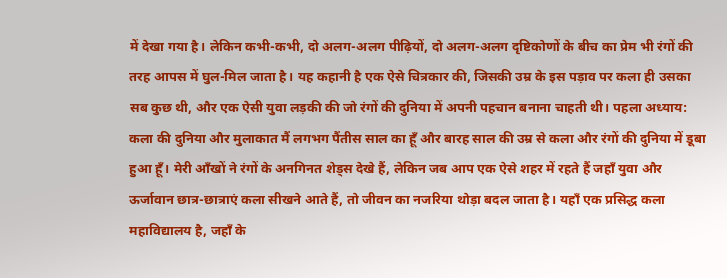में देखा गया है। लेकिन कभी-कभी, दो अलग-अलग पीढ़ियों, दो अलग-अलग दृष्टिकोणों के बीच का प्रेम भी रंगों की तरह आपस में घुल-मिल जाता है। यह कहानी है एक ऐसे चित्रकार की, जिसकी उम्र के इस पड़ाव पर कला ही उसका सब कुछ थी, और एक ऐसी युवा लड़की की जो रंगों की दुनिया में अपनी पहचान बनाना चाहती थी। पहला अध्याय: कला की दुनिया और मुलाकात मैं लगभग पैंतीस साल का हूँ और बारह साल की उम्र से कला और रंगों की दुनिया में डूबा हुआ हूँ। मेरी आँखों ने रंगों के अनगिनत शेड्स देखे हैं, लेकिन जब आप एक ऐसे शहर में रहते हैं जहाँ युवा और ऊर्जावान छात्र-छात्राएं कला सीखने आते हैं, तो जीवन का नजरिया थोड़ा बदल जाता है। यहाँ एक प्रसिद्ध कला महाविद्यालय है, जहाँ के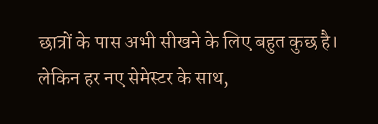छात्रों के पास अभी सीखने के लिए बहुत कुछ है। लेकिन हर नए सेमेस्टर के साथ,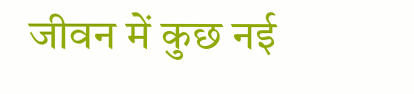जीवन में कुछ नई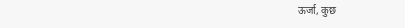ऊर्जा, कुछ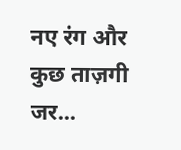नए रंग और कुछ ताज़गी जर...